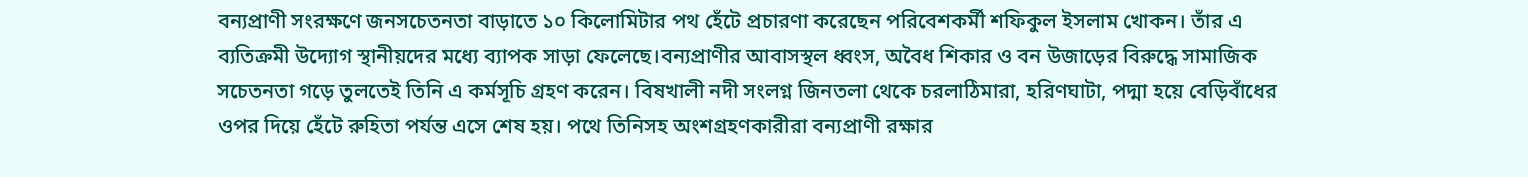বন্যপ্রাণী সংরক্ষণে জনসচেতনতা বাড়াতে ১০ কিলোমিটার পথ হেঁটে প্রচারণা করেছেন পরিবেশকর্মী শফিকুল ইসলাম খোকন। তাঁর এ ব্যতিক্রমী উদ্যোগ স্থানীয়দের মধ্যে ব্যাপক সাড়া ফেলেছে।বন্যপ্রাণীর আবাসস্থল ধ্বংস, অবৈধ শিকার ও বন উজাড়ের বিরুদ্ধে সামাজিক সচেতনতা গড়ে তুলতেই তিনি এ কর্মসূচি গ্রহণ করেন। বিষখালী নদী সংলগ্ন জিনতলা থেকে চরলাঠিমারা, হরিণঘাটা, পদ্মা হয়ে বেড়িবাঁধের ওপর দিয়ে হেঁটে রুহিতা পর্যন্ত এসে শেষ হয়। পথে তিনিসহ অংশগ্রহণকারীরা বন্যপ্রাণী রক্ষার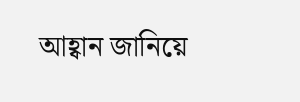আহ্বান জানিয়ে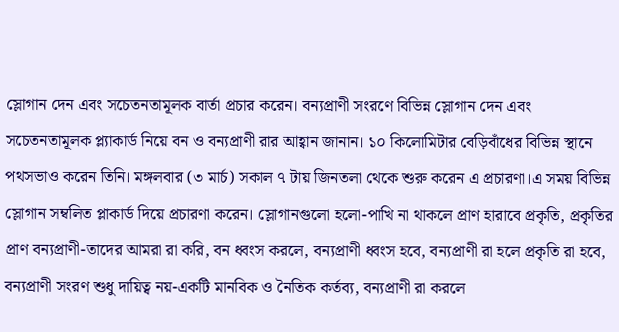স্লোগান দেন এবং সচেতনতামূলক বার্তা প্রচার করেন। বন্যপ্রাণী সংরণে বিভিন্ন স্লোগান দেন এবং সচেতনতামূলক প্ল্যাকার্ড নিয়ে বন ও বন্যপ্রাণী রার আহ্বান জানান। ১০ কিলোমিটার বেড়িবাঁধের বিভিন্ন স্থানে পথসভাও করেন তিনি। মঙ্গলবার (৩ মার্চ) সকাল ৭ টায় জিনতলা থেকে শুরু করেন এ প্রচারণা।এ সময় বিভিন্ন স্লোগান সম্বলিত প্লাকার্ড দিয়ে প্রচারণা করেন। স্লোগানগুলো হলো-পাখি না থাকলে প্রাণ হারাবে প্রকৃতি, প্রকৃতির প্রাণ বন্যপ্রাণী-তাদের আমরা রা করি, বন ধ্বংস করলে, বন্যপ্রাণী ধ্বংস হবে, বন্যপ্রাণী রা হলে প্রকৃতি রা হবে, বন্যপ্রাণী সংরণ শুধু দায়িত্ব নয়-একটি মানবিক ও নৈতিক কর্তব্য, বন্যপ্রাণী রা করলে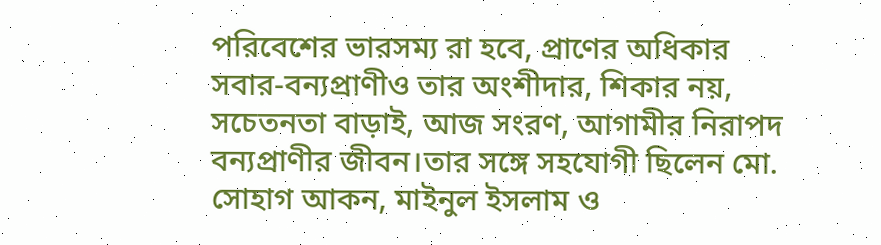পরিবেশের ভারসম্য রা হবে, প্রাণের অধিকার সবার-বন্যপ্রাণীও তার অংশীদার, শিকার নয়, সচেতনতা বাড়াই, আজ সংরণ, আগামীর নিরাপদ বন্যপ্রাণীর জীবন।তার সঙ্গে সহযোগী ছিলেন মো. সোহাগ আকন, মাইনুল ইসলাম ও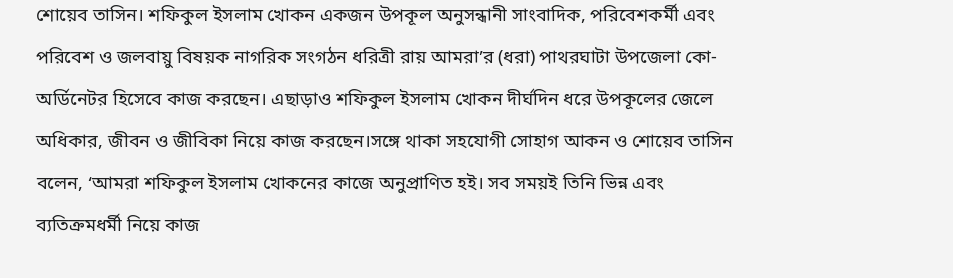শোয়েব তাসিন। শফিকুল ইসলাম খোকন একজন উপকূল অনুসন্ধানী সাংবাদিক, পরিবেশকর্মী এবং পরিবেশ ও জলবায়ু বিষয়ক নাগরিক সংগঠন ধরিত্রী রায় আমরা’র (ধরা) পাথরঘাটা উপজেলা কো-অর্ডিনেটর হিসেবে কাজ করছেন। এছাড়াও শফিকুল ইসলাম খোকন দীর্ঘদিন ধরে উপকূলের জেলে অধিকার, জীবন ও জীবিকা নিয়ে কাজ করছেন।সঙ্গে থাকা সহযোগী সোহাগ আকন ও শোয়েব তাসিন বলেন, ‘আমরা শফিকুল ইসলাম খোকনের কাজে অনুপ্রাণিত হই। সব সময়ই তিনি ভিন্ন এবং ব্যতিক্রমধর্মী নিয়ে কাজ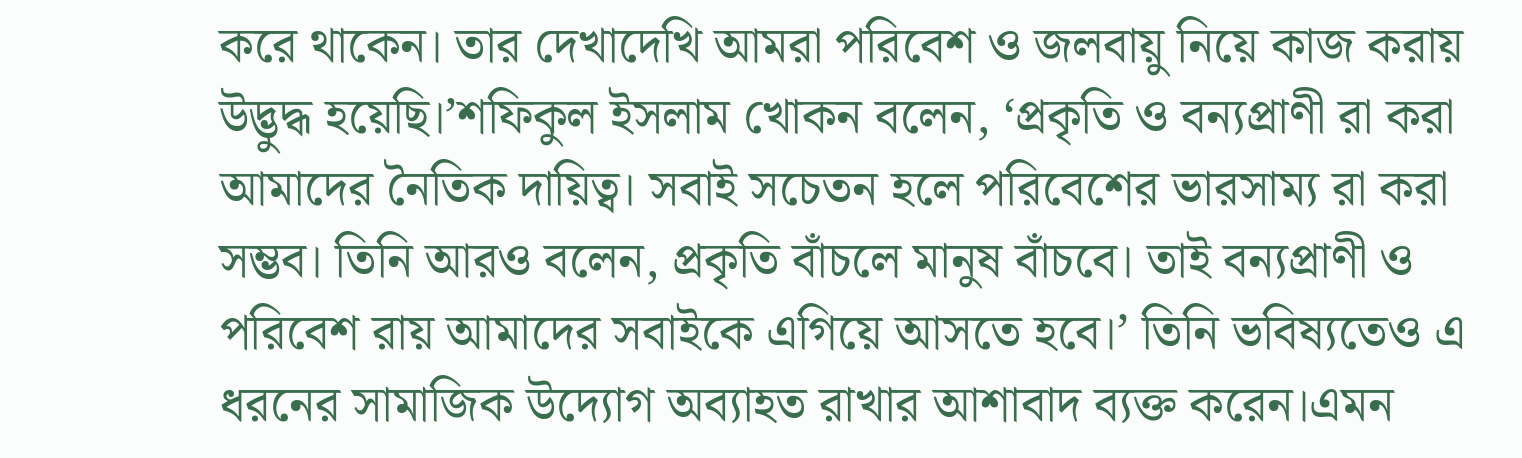করে থাকেন। তার দেখাদেখি আমরা পরিবেশ ও জলবায়ু নিয়ে কাজ করায় উদ্ভুদ্ধ হয়েছি।’শফিকুল ইসলাম খোকন বলেন, ‘প্রকৃতি ও বন্যপ্রাণী রা করা আমাদের নৈতিক দায়িত্ব। সবাই সচেতন হলে পরিবেশের ভারসাম্য রা করা সম্ভব। তিনি আরও বলেন, প্রকৃতি বাঁচলে মানুষ বাঁচবে। তাই বন্যপ্রাণী ও পরিবেশ রায় আমাদের সবাইকে এগিয়ে আসতে হবে।’ তিনি ভবিষ্যতেও এ ধরনের সামাজিক উদ্যোগ অব্যাহত রাখার আশাবাদ ব্যক্ত করেন।এমন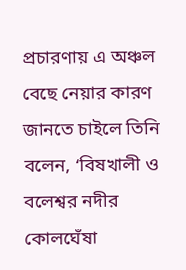প্রচারণায় এ অঞ্চল বেছে নেয়ার কারণ জানতে চাইলে তিনি বলেন, ‘বিষখালী ও বলেশ্বর নদীর কোলঘেঁষা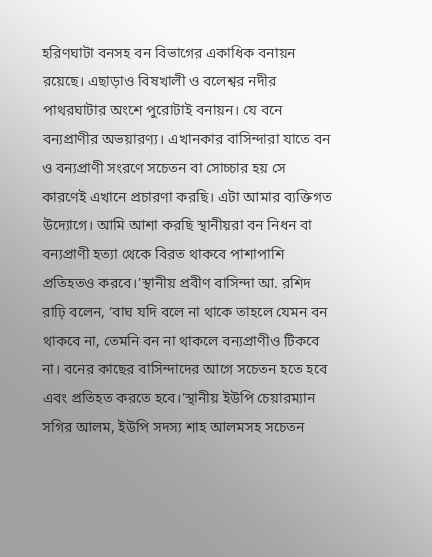হরিণঘাটা বনসহ বন বিভাগের একাধিক বনায়ন রয়েছে। এছাড়াও বিষখালী ও বলেশ্বর নদীর পাথরঘাটার অংশে পুরোটাই বনায়ন। যে বনে বন্যপ্রাণীর অভয়ারণ্য। এখানকার বাসিন্দারা যাতে বন ও বন্যপ্রাণী সংরণে সচেতন বা সোচ্চার হয় সে কারণেই এখানে প্রচারণা করছি। এটা আমার ব্যক্তিগত উদ্যোগে। আমি আশা করছি স্থানীয়রা বন নিধন বা বন্যপ্রাণী হত্যা থেকে বিরত থাকবে পাশাপাশি প্রতিহতও করবে।’স্থানীয় প্রবীণ বাসিন্দা আ. রশিদ রাঢ়ি বলেন, ‘বাঘ যদি বলে না থাকে তাহলে যেমন বন থাকবে না, তেমনি বন না থাকলে বন্যপ্রাণীও টিকবে না। বনের কাছের বাসিন্দাদের আগে সচেতন হতে হবে এবং প্রতিহত করতে হবে।’স্থানীয় ইউপি চেয়ারম্যান সগির আলম, ইউপি সদস্য শাহ আলমসহ সচেতন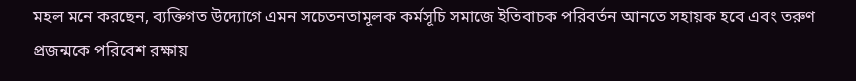মহল মনে করছেন, ব্যক্তিগত উদ্যোগে এমন সচেতনতামূলক কর্মসূচি সমাজে ইতিবাচক পরিবর্তন আনতে সহায়ক হবে এবং তরুণ প্রজন্মকে পরিবেশ রক্ষায়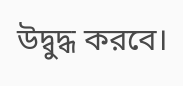উদ্বুদ্ধ করবে।